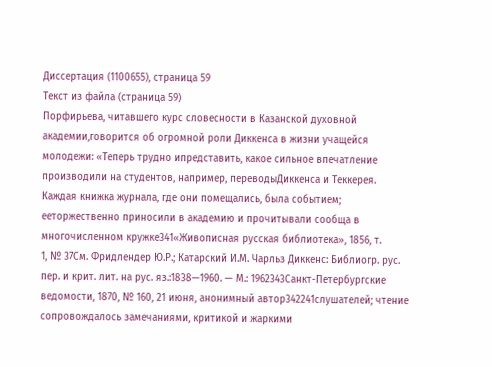Диссертация (1100655), страница 59
Текст из файла (страница 59)
Порфирьева, читавшего курс словесности в Казанской духовной академии,говорится об огромной роли Диккенса в жизни учащейся молодежи: «Теперь трудно ипредставить, какое сильное впечатление производили на студентов, например, переводыДиккенса и Теккерея. Каждая книжка журнала, где они помещались, была событием; ееторжественно приносили в академию и прочитывали сообща в многочисленном кружке341«Живописная русская библиотека», 1856, т.
1, № 37См. Фридлендер Ю.Р.; Катарский И.М. Чарльз Диккенс: Библиогр. рус. пер. и крит. лит. на рус. яз.:1838—1960. — М.: 1962343Санкт-Петербургские ведомости, 1870, № 160, 21 июня, анонимный автор342241слушателей; чтение сопровождалось замечаниями, критикой и жаркими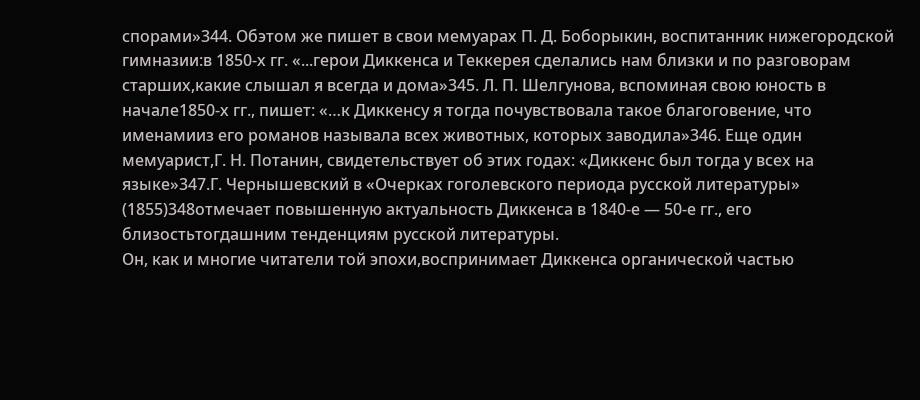спорами»344. Обэтом же пишет в свои мемуарах П. Д. Боборыкин, воспитанник нижегородской гимназии:в 1850-х гг. «...герои Диккенса и Теккерея сделались нам близки и по разговорам старших,какие слышал я всегда и дома»345. Л. П. Шелгунова, вспоминая свою юность в начале1850-х гг., пишет: «…к Диккенсу я тогда почувствовала такое благоговение, что именамииз его романов называла всех животных, которых заводила»346. Еще один мемуарист,Г. Н. Потанин, свидетельствует об этих годах: «Диккенс был тогда у всех на языке»347.Г. Чернышевский в «Очерках гоголевского периода русской литературы» (1855)348отмечает повышенную актуальность Диккенса в 1840-е — 50-е гг., его близостьтогдашним тенденциям русской литературы.
Он, как и многие читатели той эпохи,воспринимает Диккенса органической частью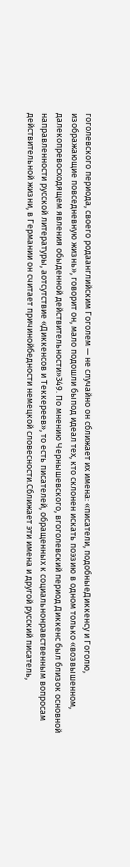гоголевского периода, своего родаанглийским Гоголем — не случайно он сближает их имена: «писатели, подобныеДиккенсу и Гоголю, изображающие повседневную жизнь», говорит он, мало подошли быпод идеал тех, кто склонен искать поэзию в одном только «возвышенном, далекопревосходящем явления обыденной действительности»349. По мнению Чернышевского, вгоголевский период Диккенс был близок основной направленности русской литературы, аотсутствие «Диккенсов и Теккереев», то есть писателей, обращенных к социальнонравственным вопросам действительной жизни, в Германии он считает причинойбедности немецкой словесности.Сближает эти имена и другой русский писатель,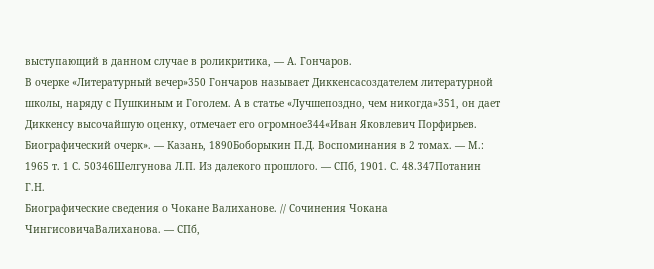выступающий в данном случае в роликритика, — А. Гончаров.
В очерке «Литературный вечер»350 Гончаров называет Диккенсасоздателем литературной школы, наряду с Пушкиным и Гоголем. А в статье «Лучшепоздно, чем никогда»351, он дает Диккенсу высочайшую оценку, отмечает его огромное344«Иван Яковлевич Порфирьев. Биографический очерк». — Казань, 1890Боборыкин П.Д. Воспоминания в 2 томах. — М.: 1965 т. 1 С. 50346Шелгунова Л.П. Из далекого прошлого. — СПб, 1901. С. 48.347Потанин Г.Н.
Биографические сведения о Чокане Валиханове. // Сочинения Чокана ЧингисовичаВалиханова. — СПб,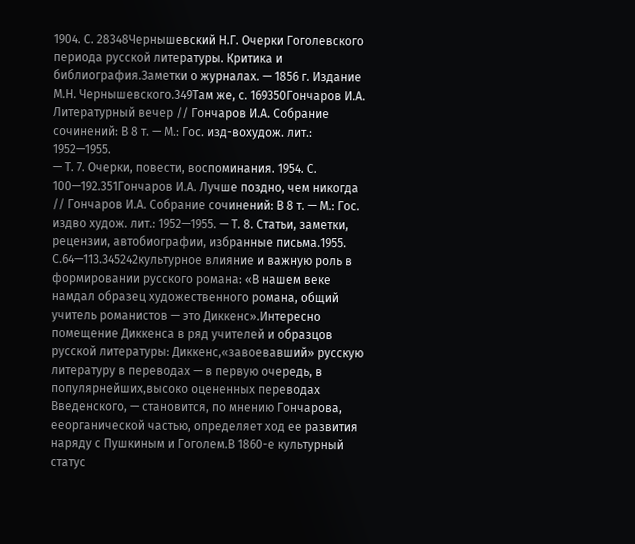1904. С. 28348Чернышевский Н.Г. Очерки Гоголевского периода русской литературы. Критика и библиография.Заметки о журналах. — 1856 г. Издание М.Н. Чернышевского.349Там же, с. 169350Гончаров И.А. Литературный вечер // Гончаров И.А. Собрание сочинений: В 8 т. — М.: Гос. изд-вохудож. лит.: 1952—1955.
— Т. 7. Очерки, повести, воспоминания. 1954. С. 100—192.351Гончаров И.А. Лучше поздно, чем никогда // Гончаров И.А. Собрание сочинений: В 8 т. — М.: Гос. издво худож. лит.: 1952—1955. — Т. 8. Статьи, заметки, рецензии, автобиографии, избранные письма.1955. С.64—113.345242культурное влияние и важную роль в формировании русского романа: «В нашем веке намдал образец художественного романа, общий учитель романистов — это Диккенс».Интересно помещение Диккенса в ряд учителей и образцов русской литературы: Диккенс,«завоевавший» русскую литературу в переводах — в первую очередь, в популярнейших,высоко оцененных переводах Введенского, — становится, по мнению Гончарова, ееорганической частью, определяет ход ее развития наряду с Пушкиным и Гоголем.В 1860-е культурный статус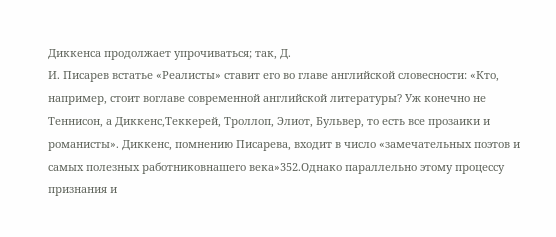Диккенса продолжает упрочиваться; так, Д.
И. Писарев встатье «Реалисты» ставит его во главе английской словесности: «Кто, например, стоит воглаве современной английской литературы? Уж конечно не Теннисон, а Диккенс,Теккерей, Троллоп, Элиот, Бульвер, то есть все прозаики и романисты». Диккенс, помнению Писарева, входит в число «замечательных поэтов и самых полезных работниковнашего века»352.Однако параллельно этому процессу признания и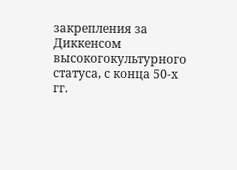закрепления за Диккенсом высокогокультурного статуса, с конца 50-х гг.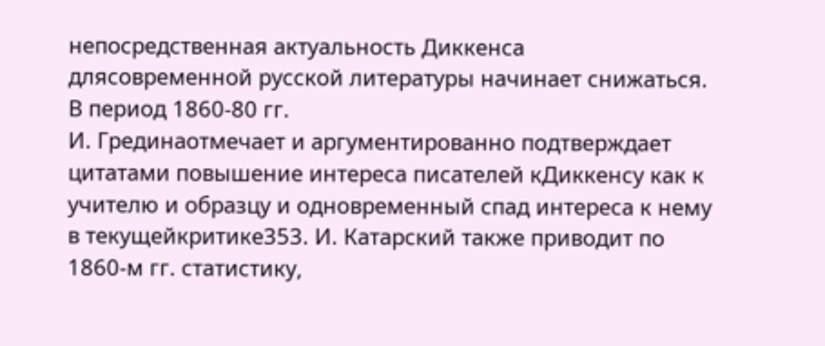непосредственная актуальность Диккенса длясовременной русской литературы начинает снижаться. В период 1860-80 гг.
И. Грединаотмечает и аргументированно подтверждает цитатами повышение интереса писателей кДиккенсу как к учителю и образцу и одновременный спад интереса к нему в текущейкритике353. И. Катарский также приводит по 1860-м гг. статистику,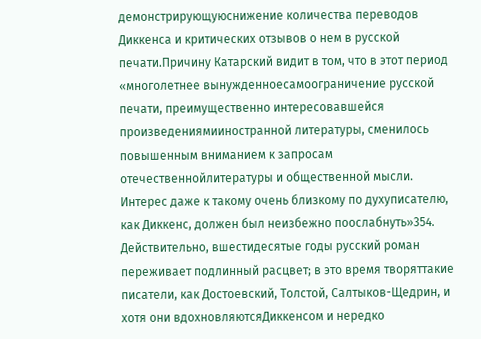демонстрирующуюснижение количества переводов Диккенса и критических отзывов о нем в русской печати.Причину Катарский видит в том, что в этот период «многолетнее вынужденноесамоограничение русской печати, преимущественно интересовавшейся произведениямииностранной литературы, сменилось повышенным вниманием к запросам отечественнойлитературы и общественной мысли. Интерес даже к такому очень близкому по духуписателю, как Диккенс, должен был неизбежно поослабнуть»354. Действительно, вшестидесятые годы русский роман переживает подлинный расцвет; в это время творяттакие писатели, как Достоевский, Толстой, Салтыков-Щедрин, и хотя они вдохновляютсяДиккенсом и нередко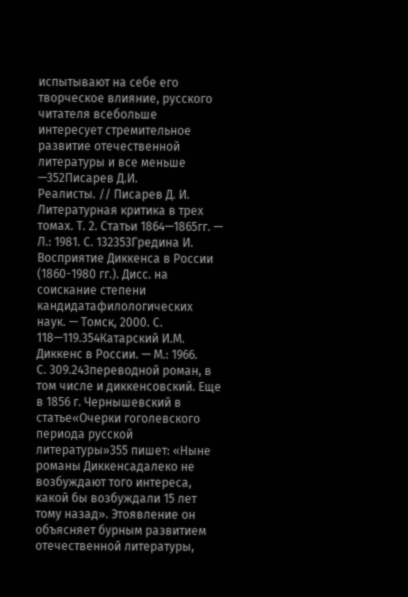испытывают на себе его творческое влияние, русского читателя всебольше интересует стремительное развитие отечественной литературы и все меньше —352Писарев Д.И.
Реалисты. // Писарев Д. И. Литературная критика в трех томах. Т. 2. Статьи 1864—1865гг. — Л.: 1981. С. 132353Гредина И. Восприятие Диккенса в России (1860-1980 гг.). Дисс. на соискание степени кандидатафилологических наук. — Томск, 2000. С. 118—119.354Катарский И.М. Диккенс в России. — М.: 1966.
С. 309.243переводной роман, в том числе и диккенсовский. Еще в 1856 г. Чернышевский в статье«Очерки гоголевского периода русской литературы»355 пишет: «Ныне романы Диккенсадалеко не возбуждают того интереса, какой бы возбуждали 15 лет тому назад». Этоявление он объясняет бурным развитием отечественной литературы,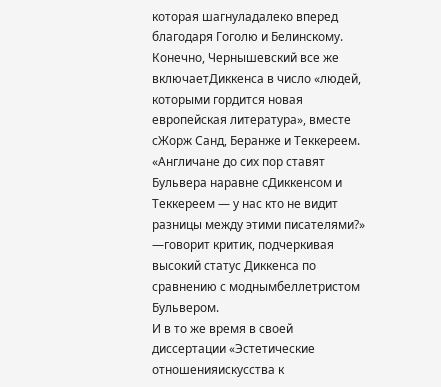которая шагнуладалеко вперед благодаря Гоголю и Белинскому. Конечно, Чернышевский все же включаетДиккенса в число «людей, которыми гордится новая европейская литература», вместе сЖорж Санд, Беранже и Теккереем. «Англичане до сих пор ставят Бульвера наравне сДиккенсом и Теккереем — у нас кто не видит разницы между этими писателями?» —говорит критик, подчеркивая высокий статус Диккенса по сравнению с моднымбеллетристом Бульвером.
И в то же время в своей диссертации «Эстетические отношенияискусства к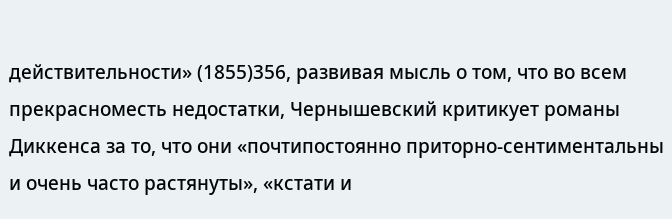действительности» (1855)356, развивая мысль о том, что во всем прекрасноместь недостатки, Чернышевский критикует романы Диккенса за то, что они «почтипостоянно приторно-сентиментальны и очень часто растянуты», «кстати и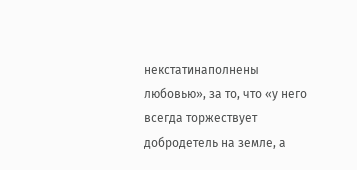некстатинаполнены любовью», за то, что «у него всегда торжествует добродетель на земле, а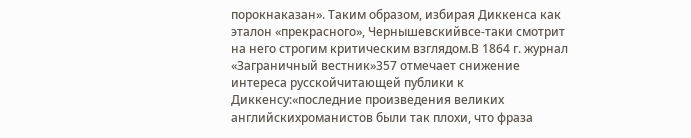порокнаказан». Таким образом, избирая Диккенса как эталон «прекрасного», Чернышевскийвсе-таки смотрит на него строгим критическим взглядом.В 1864 г. журнал «Заграничный вестник»357 отмечает снижение интереса русскойчитающей публики к Диккенсу:«последние произведения великих английскихроманистов были так плохи, что фраза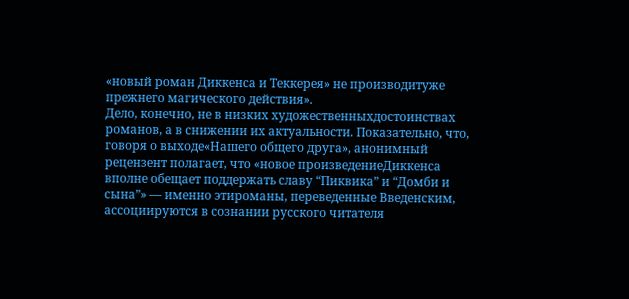«новый роман Диккенса и Теккерея» не производитуже прежнего магического действия».
Дело, конечно, не в низких художественныхдостоинствах романов, а в снижении их актуальности. Показательно, что, говоря о выходе«Нашего общего друга», анонимный рецензент полагает, что «новое произведениеДиккенса вполне обещает поддержать славу “Пиквика” и “Домби и сына”» — именно этироманы, переведенные Введенским, ассоциируются в сознании русского читателя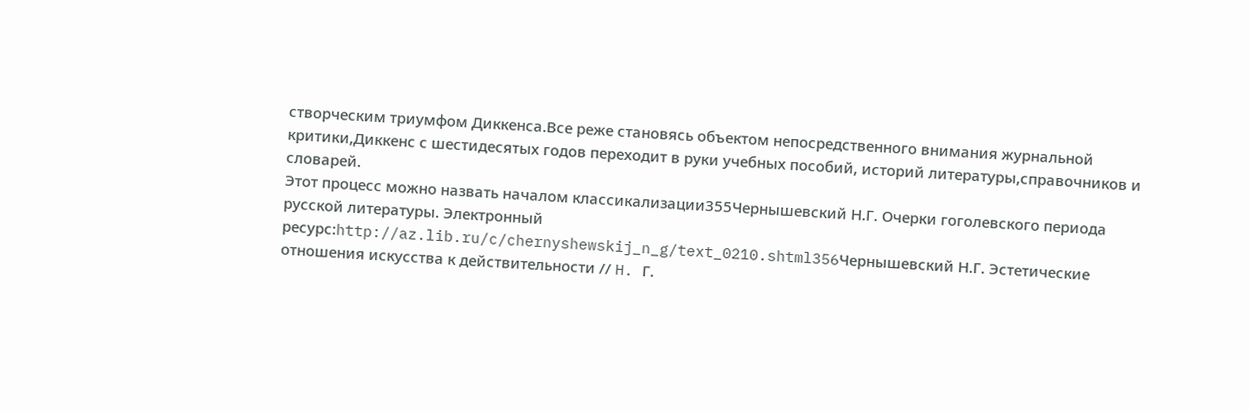створческим триумфом Диккенса.Все реже становясь объектом непосредственного внимания журнальной критики,Диккенс с шестидесятых годов переходит в руки учебных пособий, историй литературы,справочников и словарей.
Этот процесс можно назвать началом классикализации355Чернышевский Н.Г. Очерки гоголевского периода русской литературы. Электронный ресурс:http://az.lib.ru/c/chernyshewskij_n_g/text_0210.shtml356Чернышевский Н.Г. Эстетические отношения искусства к действительности // H. Г.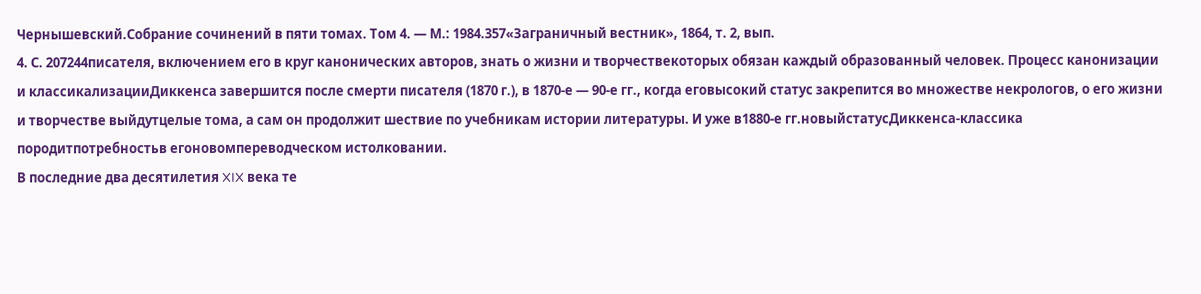Чернышевский.Собрание сочинений в пяти томах. Том 4. — М.: 1984.357«Заграничный вестник», 1864, т. 2, вып.
4. С. 207244писателя, включением его в круг канонических авторов, знать о жизни и творчествекоторых обязан каждый образованный человек. Процесс канонизации и классикализацииДиккенса завершится после смерти писателя (1870 г.), в 1870-е — 90-е гг., когда еговысокий статус закрепится во множестве некрологов, о его жизни и творчестве выйдутцелые тома, а сам он продолжит шествие по учебникам истории литературы. И уже в1880-е гг.новыйстатусДиккенса-классика породитпотребностьв егоновомпереводческом истолковании.
В последние два десятилетия XIX века те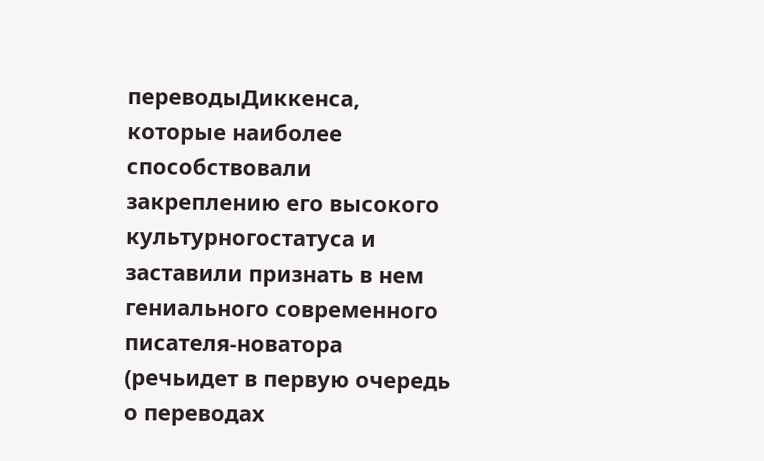переводыДиккенса, которые наиболее способствовали закреплению его высокого культурногостатуса и заставили признать в нем гениального современного писателя-новатора (речьидет в первую очередь о переводах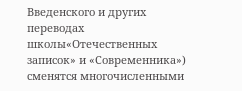Введенского и других переводах школы«Отечественных записок» и «Современника») сменятся многочисленными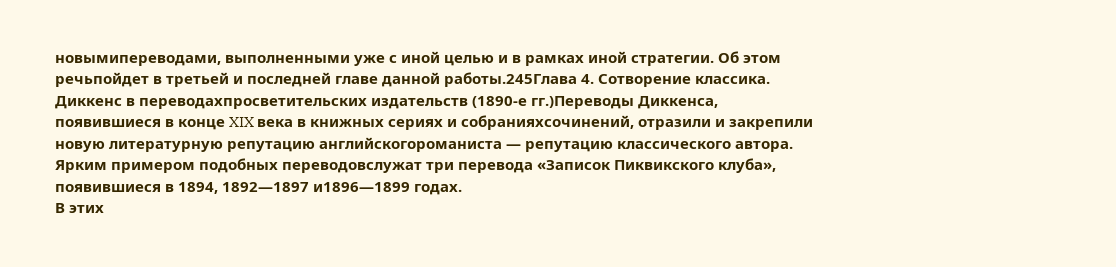новымипереводами, выполненными уже с иной целью и в рамках иной стратегии. Об этом речьпойдет в третьей и последней главе данной работы.245Глава 4. Сотворение классика. Диккенс в переводахпросветительских издательств (1890-е гг.)Переводы Диккенса, появившиеся в конце XIX века в книжных сериях и собранияхсочинений, отразили и закрепили новую литературную репутацию английскогороманиста — репутацию классического автора. Ярким примером подобных переводовслужат три перевода «Записок Пиквикского клуба», появившиеся в 1894, 1892—1897 и1896—1899 годах.
В этих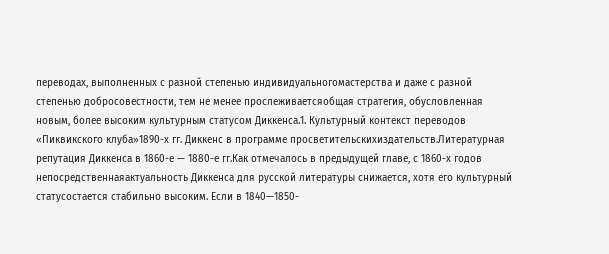переводах, выполненных с разной степенью индивидуальногомастерства и даже с разной степенью добросовестности, тем не менее прослеживаетсяобщая стратегия, обусловленная новым, более высоким культурным статусом Диккенса.1. Культурный контекст переводов «Пиквикского клуба»1890-х гг. Диккенс в программе просветительскихиздательств.Литературная репутация Диккенса в 1860-е — 1880-е гг.Как отмечалось в предыдущей главе, с 1860-х годов непосредственнаяактуальность Диккенса для русской литературы снижается, хотя его культурный статусостается стабильно высоким. Если в 1840—1850-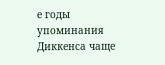е годы упоминания Диккенса чаще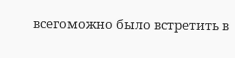всегоможно было встретить в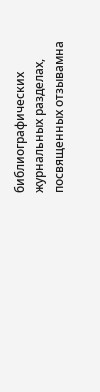библиографических журнальных разделах, посвященных отзывамна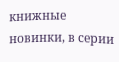книжные новинки, в серии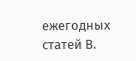ежегодных статей В.